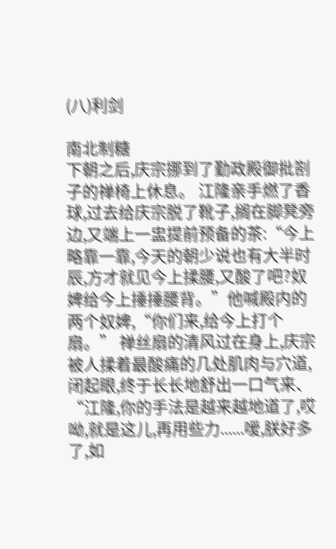(八)利剑

南北制糖
下朝之后,庆宗挪到了勤政殿御批劄子的禅椅上休息。 江隆亲手燃了香球,过去给庆宗脱了靴子,搁在脚凳旁边,又端上一盅提前预备的茶:“今上略靠一靠,今天的朝少说也有大半时辰,方才就见今上揉腰,又酸了吧?奴婢给今上捶捶腰背。”他喊殿内的两个奴婢,“你们来,给今上打个扇。” 禅丝扇的清风过在身上,庆宗被人揉着最酸痛的几处肌肉与穴道,闭起眼,终于长长地舒出一口气来、 “江隆,你的手法是越来越地道了,哎呦,就是这儿,再用些力......嗳,朕好多了,如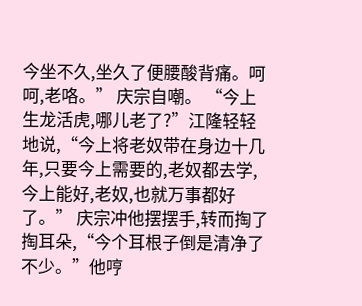今坐不久,坐久了便腰酸背痛。呵呵,老咯。” 庆宗自嘲。 “今上生龙活虎,哪儿老了?”江隆轻轻地说,“今上将老奴带在身边十几年,只要今上需要的,老奴都去学,今上能好,老奴,也就万事都好了。” 庆宗冲他摆摆手,转而掏了掏耳朵,“今个耳根子倒是清净了不少。”他哼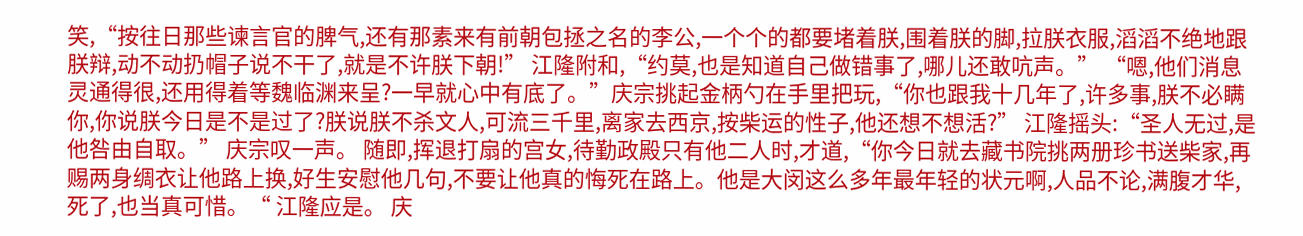笑,“按往日那些谏言官的脾气,还有那素来有前朝包拯之名的李公,一个个的都要堵着朕,围着朕的脚,拉朕衣服,滔滔不绝地跟朕辩,动不动扔帽子说不干了,就是不许朕下朝!” 江隆附和,“约莫,也是知道自己做错事了,哪儿还敢吭声。” “嗯,他们消息灵通得很,还用得着等魏临渊来呈?一早就心中有底了。”庆宗挑起金柄勺在手里把玩,“你也跟我十几年了,许多事,朕不必瞒你,你说朕今日是不是过了?朕说朕不杀文人,可流三千里,离家去西京,按柴运的性子,他还想不想活?” 江隆摇头:“圣人无过,是他咎由自取。” 庆宗叹一声。 随即,挥退打扇的宫女,待勤政殿只有他二人时,才道,“你今日就去藏书院挑两册珍书送柴家,再赐两身绸衣让他路上换,好生安慰他几句,不要让他真的悔死在路上。他是大闵这么多年最年轻的状元啊,人品不论,满腹才华,死了,也当真可惜。“ 江隆应是。 庆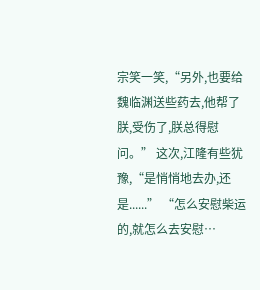宗笑一笑,“另外,也要给魏临渊送些药去,他帮了朕,受伤了,朕总得慰问。” 这次,江隆有些犹豫,“是悄悄地去办,还是......” “怎么安慰柴运的,就怎么去安慰…